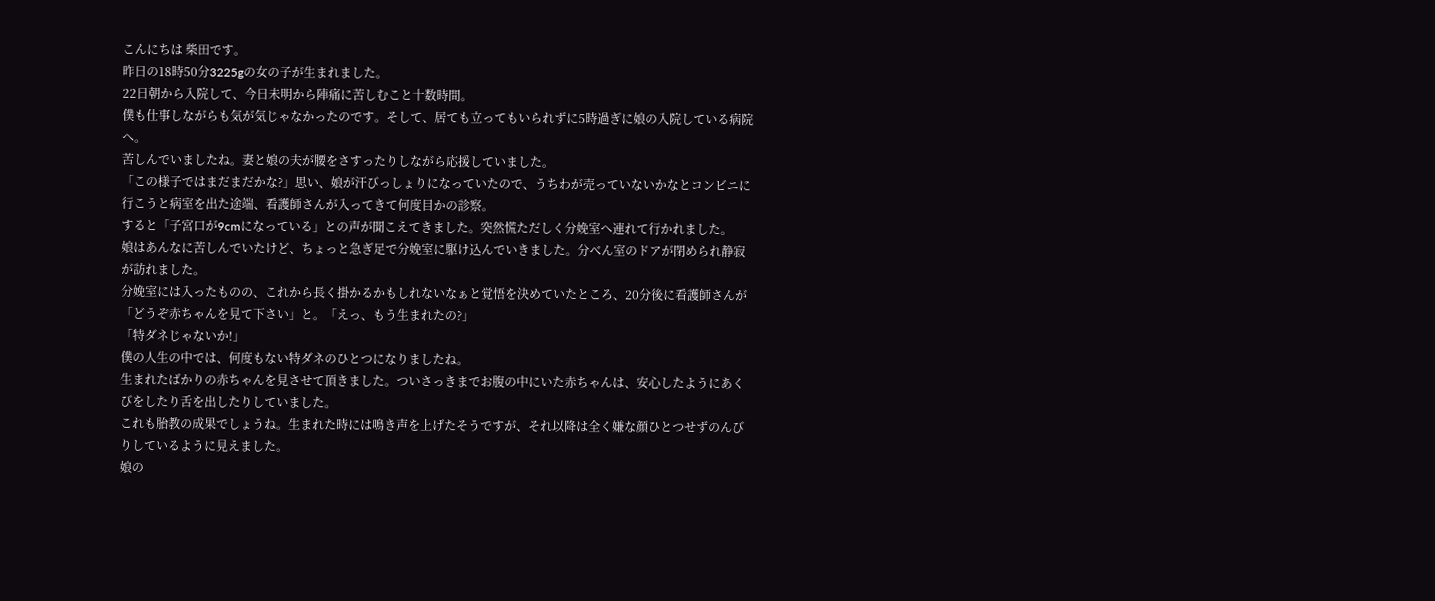こんにちは 柴田です。
昨日の18時50分3225gの女の子が生まれました。
22日朝から入院して、今日未明から陣痛に苦しむこと十数時間。
僕も仕事しながらも気が気じゃなかったのです。そして、居ても立ってもいられずに5時過ぎに娘の入院している病院へ。
苦しんでいましたね。妻と娘の夫が腰をさすったりしながら応援していました。
「この様子ではまだまだかな?」思い、娘が汗びっしょりになっていたので、うちわが売っていないかなとコンビニに行こうと病室を出た途端、看護師さんが入ってきて何度目かの診察。
すると「子宮口が9cmになっている」との声が聞こえてきました。突然慌ただしく分娩室へ連れて行かれました。
娘はあんなに苦しんでいたけど、ちょっと急ぎ足で分娩室に駆け込んでいきました。分べん室のドアが閉められ静寂が訪れました。
分娩室には入ったものの、これから長く掛かるかもしれないなぁと覚悟を決めていたところ、20分後に看護師さんが「どうぞ赤ちゃんを見て下さい」と。「えっ、もう生まれたの?」
「特ダネじゃないか!」
僕の人生の中では、何度もない特ダネのひとつになりましたね。
生まれたばかりの赤ちゃんを見させて頂きました。ついさっきまでお腹の中にいた赤ちゃんは、安心したようにあくびをしたり舌を出したりしていました。
これも胎教の成果でしょうね。生まれた時には鳴き声を上げたそうですが、それ以降は全く嫌な顔ひとつせずのんびりしているように見えました。
娘の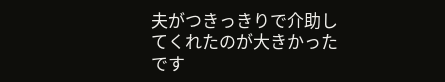夫がつきっきりで介助してくれたのが大きかったです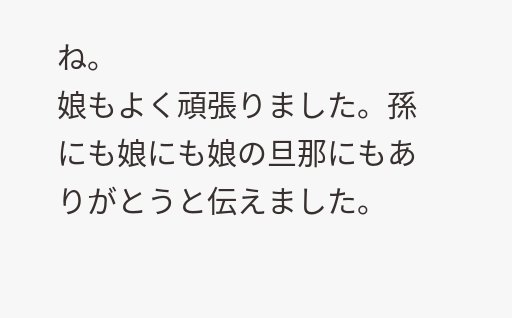ね。
娘もよく頑張りました。孫にも娘にも娘の旦那にもありがとうと伝えました。